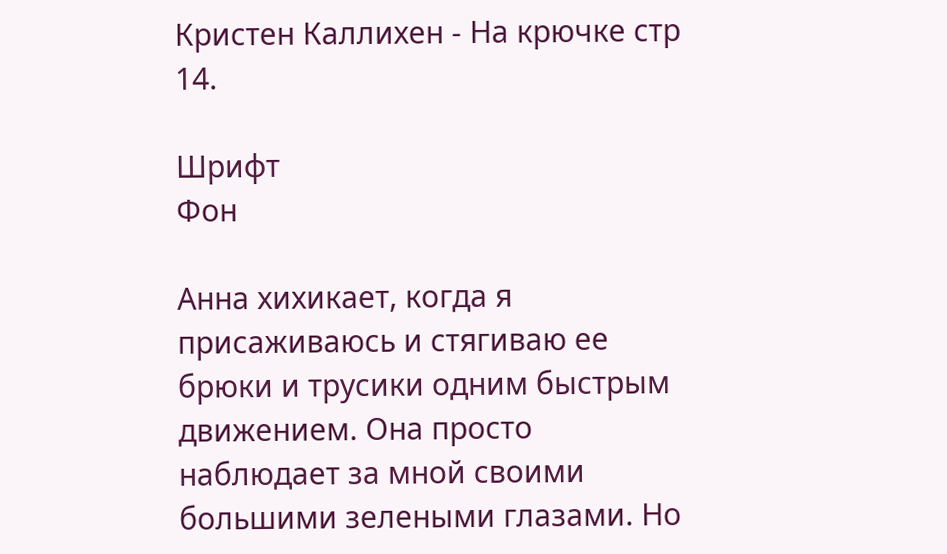Кристен Каллихен - На крючке стр 14.

Шрифт
Фон

Анна хихикает, когда я присаживаюсь и стягиваю ее брюки и трусики одним быстрым движением. Она просто наблюдает за мной своими большими зелеными глазами. Но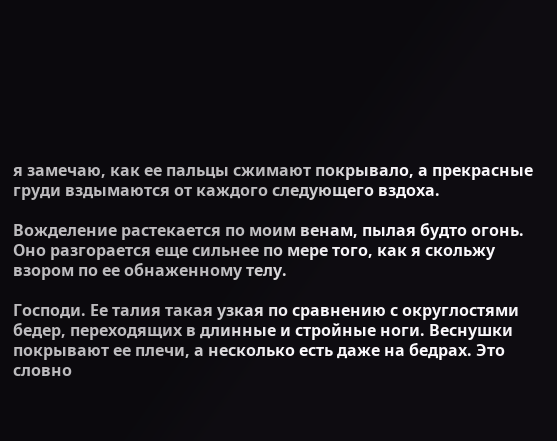я замечаю, как ее пальцы сжимают покрывало, а прекрасные груди вздымаются от каждого следующего вздоха.

Вожделение растекается по моим венам, пылая будто огонь. Оно разгорается еще сильнее по мере того, как я скольжу взором по ее обнаженному телу.

Господи. Ее талия такая узкая по сравнению с округлостями бедер, переходящих в длинные и стройные ноги. Веснушки покрывают ее плечи, а несколько есть даже на бедрах. Это словно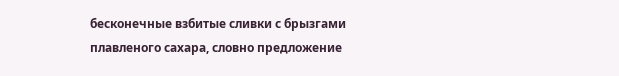бесконечные взбитые сливки с брызгами плавленого сахара, словно предложение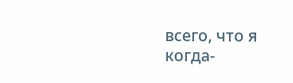всего, что я когда-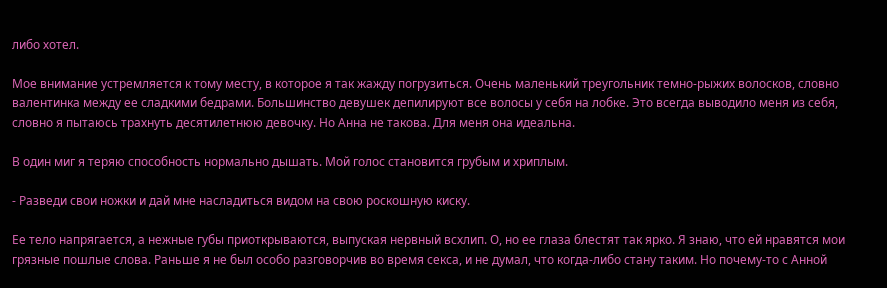либо хотел.

Мое внимание устремляется к тому месту, в которое я так жажду погрузиться. Очень маленький треугольник темно-рыжих волосков, словно валентинка между ее сладкими бедрами. Большинство девушек депилируют все волосы у себя на лобке. Это всегда выводило меня из себя, словно я пытаюсь трахнуть десятилетнюю девочку. Но Анна не такова. Для меня она идеальна.

В один миг я теряю способность нормально дышать. Мой голос становится грубым и хриплым.

- Разведи свои ножки и дай мне насладиться видом на свою роскошную киску.

Ее тело напрягается, а нежные губы приоткрываются, выпуская нервный всхлип. О, но ее глаза блестят так ярко. Я знаю, что ей нравятся мои грязные пошлые слова. Раньше я не был особо разговорчив во время секса, и не думал, что когда-либо стану таким. Но почему-то с Анной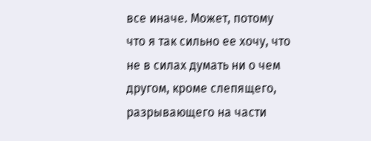все иначе. Может, потому что я так сильно ее хочу, что не в силах думать ни о чем другом, кроме слепящего, разрывающего на части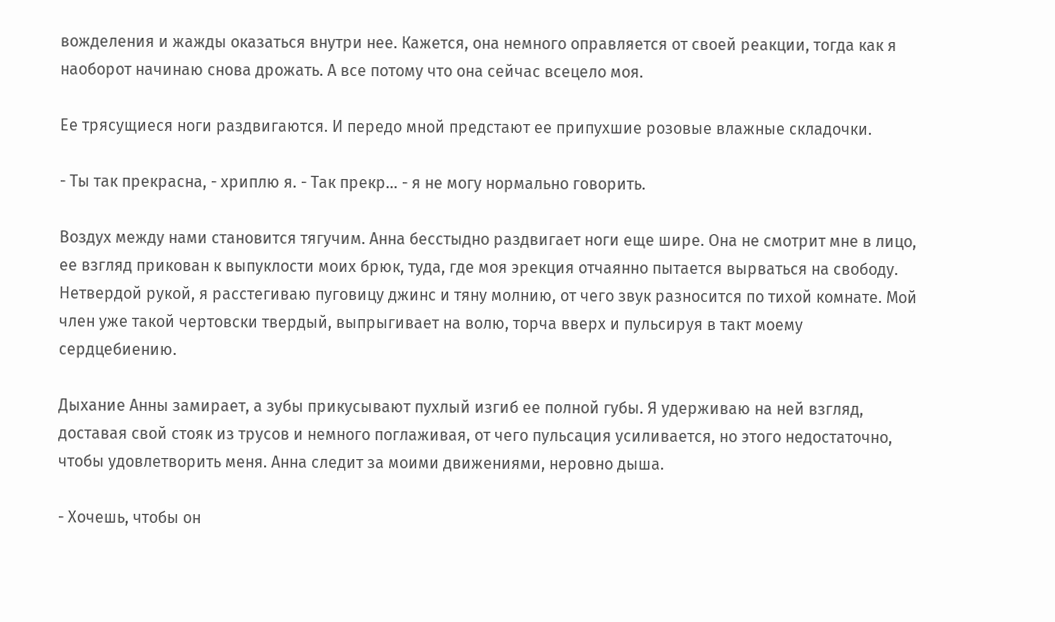вожделения и жажды оказаться внутри нее. Кажется, она немного оправляется от своей реакции, тогда как я наоборот начинаю снова дрожать. А все потому что она сейчас всецело моя.

Ее трясущиеся ноги раздвигаются. И передо мной предстают ее припухшие розовые влажные складочки.

- Ты так прекрасна, - хриплю я. - Так прекр... - я не могу нормально говорить.

Воздух между нами становится тягучим. Анна бесстыдно раздвигает ноги еще шире. Она не смотрит мне в лицо, ее взгляд прикован к выпуклости моих брюк, туда, где моя эрекция отчаянно пытается вырваться на свободу. Нетвердой рукой, я расстегиваю пуговицу джинс и тяну молнию, от чего звук разносится по тихой комнате. Мой член уже такой чертовски твердый, выпрыгивает на волю, торча вверх и пульсируя в такт моему сердцебиению.

Дыхание Анны замирает, а зубы прикусывают пухлый изгиб ее полной губы. Я удерживаю на ней взгляд, доставая свой стояк из трусов и немного поглаживая, от чего пульсация усиливается, но этого недостаточно, чтобы удовлетворить меня. Анна следит за моими движениями, неровно дыша.

- Хочешь, чтобы он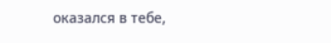оказался в тебе,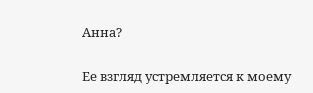Анна?

Ее взгляд устремляется к моему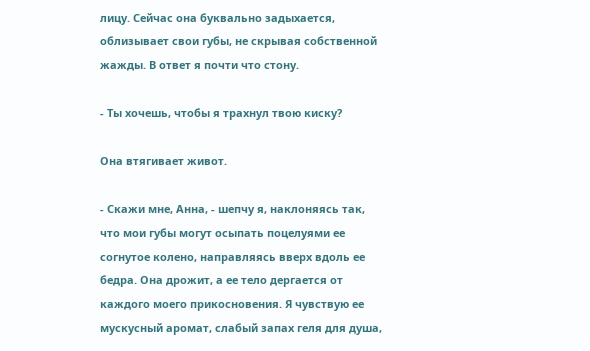лицу. Сейчас она буквально задыхается, облизывает свои губы, не скрывая собственной жажды. В ответ я почти что стону.

- Ты хочешь, чтобы я трахнул твою киску?

Она втягивает живот.

- Скажи мне, Анна, - шепчу я, наклоняясь так, что мои губы могут осыпать поцелуями ее согнутое колено, направляясь вверх вдоль ее бедра. Она дрожит, а ее тело дергается от каждого моего прикосновения. Я чувствую ее мускусный аромат, слабый запах геля для душа,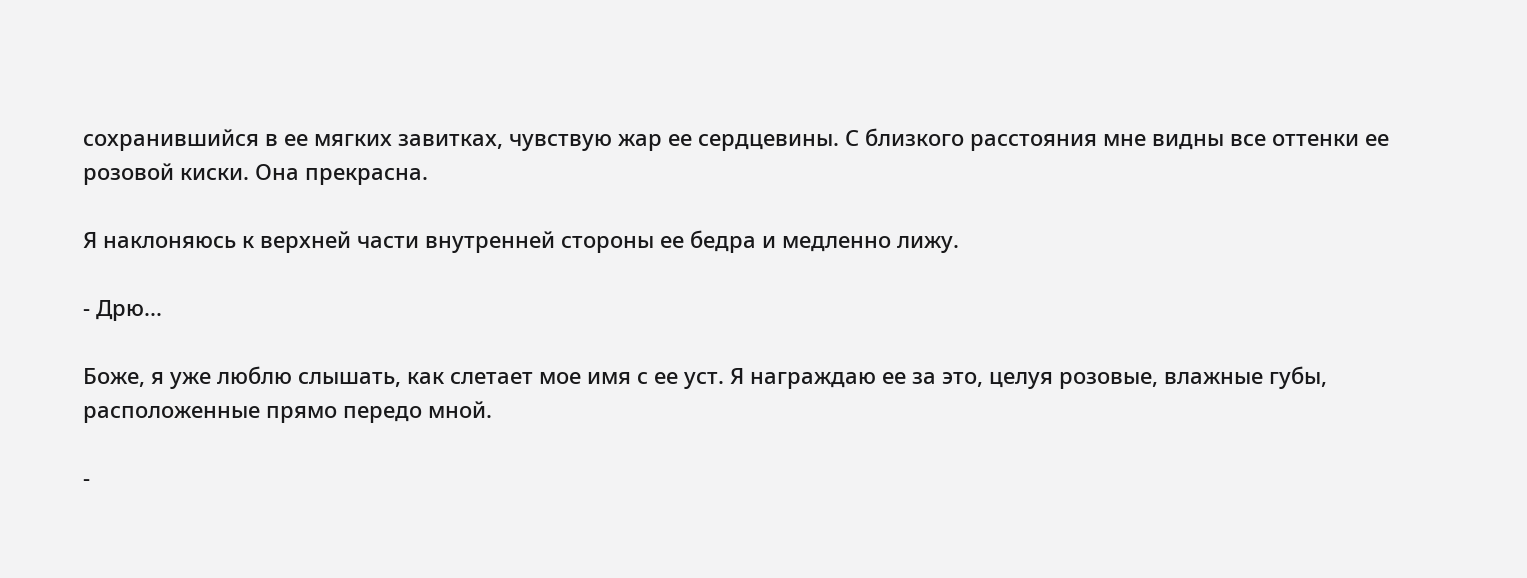сохранившийся в ее мягких завитках, чувствую жар ее сердцевины. С близкого расстояния мне видны все оттенки ее розовой киски. Она прекрасна.

Я наклоняюсь к верхней части внутренней стороны ее бедра и медленно лижу.

- Дрю...

Боже, я уже люблю слышать, как слетает мое имя с ее уст. Я награждаю ее за это, целуя розовые, влажные губы, расположенные прямо передо мной.

-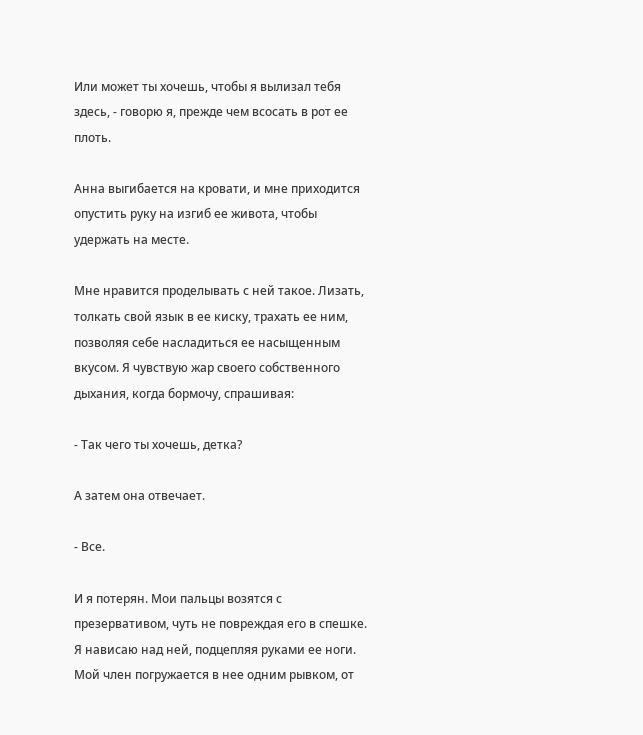Или может ты хочешь, чтобы я вылизал тебя здесь, - говорю я, прежде чем всосать в рот ее плоть.

Анна выгибается на кровати, и мне приходится опустить руку на изгиб ее живота, чтобы удержать на месте.

Мне нравится проделывать с ней такое. Лизать, толкать свой язык в ее киску, трахать ее ним, позволяя себе насладиться ее насыщенным вкусом. Я чувствую жар своего собственного дыхания, когда бормочу, спрашивая:

- Так чего ты хочешь, детка?

А затем она отвечает.

- Все.

И я потерян. Мои пальцы возятся с презервативом, чуть не повреждая его в спешке. Я нависаю над ней, подцепляя руками ее ноги. Мой член погружается в нее одним рывком, от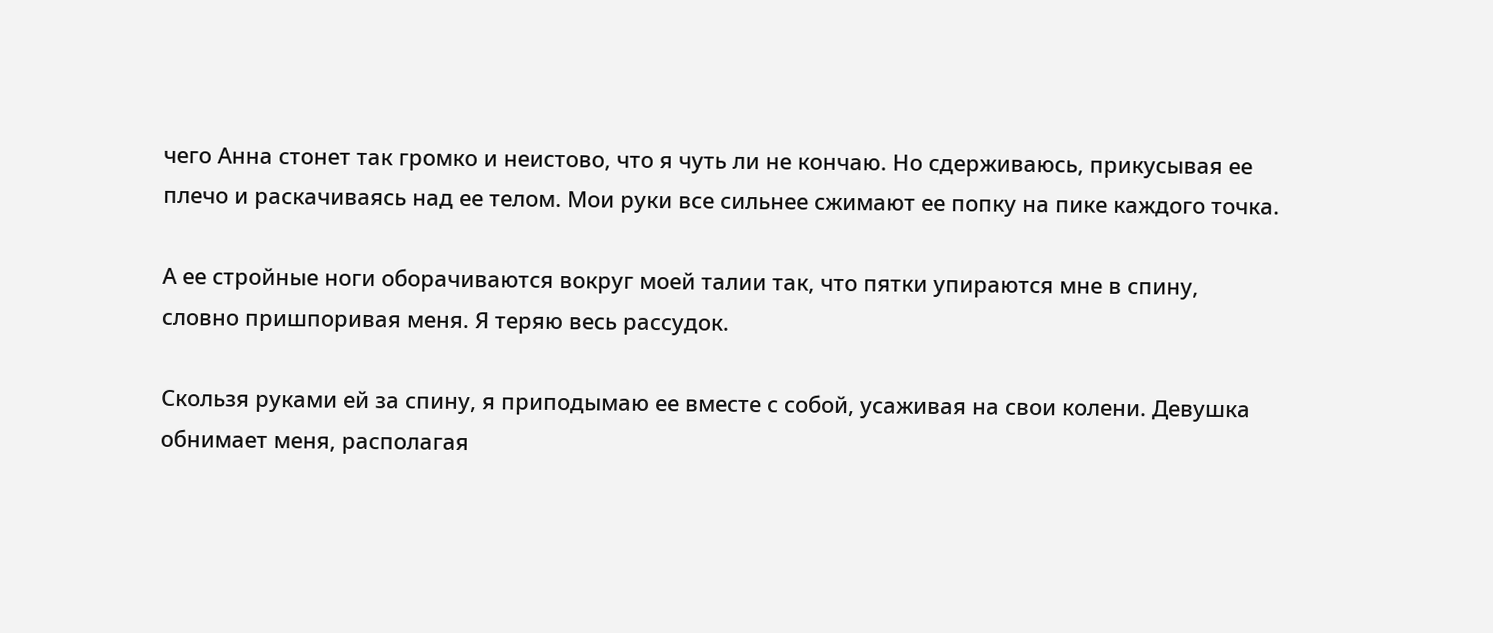чего Анна стонет так громко и неистово, что я чуть ли не кончаю. Но сдерживаюсь, прикусывая ее плечо и раскачиваясь над ее телом. Мои руки все сильнее сжимают ее попку на пике каждого точка.

А ее стройные ноги оборачиваются вокруг моей талии так, что пятки упираются мне в спину, словно пришпоривая меня. Я теряю весь рассудок.

Скользя руками ей за спину, я приподымаю ее вместе с собой, усаживая на свои колени. Девушка обнимает меня, располагая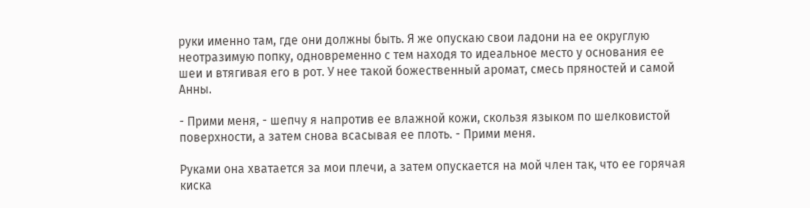руки именно там, где они должны быть. Я же опускаю свои ладони на ее округлую неотразимую попку, одновременно с тем находя то идеальное место у основания ее шеи и втягивая его в рот. У нее такой божественный аромат, смесь пряностей и самой Анны.

- Прими меня, - шепчу я напротив ее влажной кожи, скользя языком по шелковистой поверхности, а затем снова всасывая ее плоть. - Прими меня.

Руками она хватается за мои плечи, а затем опускается на мой член так, что ее горячая киска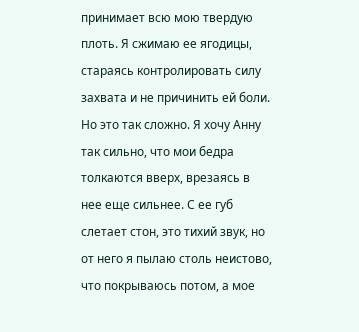принимает всю мою твердую плоть. Я сжимаю ее ягодицы, стараясь контролировать силу захвата и не причинить ей боли. Но это так сложно. Я хочу Анну так сильно, что мои бедра толкаются вверх, врезаясь в нее еще сильнее. С ее губ слетает стон, это тихий звук, но от него я пылаю столь неистово, что покрываюсь потом, а мое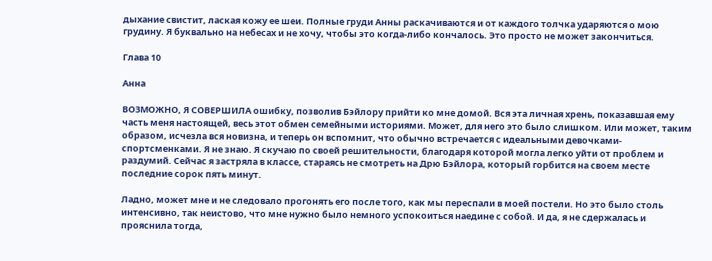дыхание свистит, лаская кожу ее шеи. Полные груди Анны раскачиваются и от каждого толчка ударяются о мою грудину. Я буквально на небесах и не хочу, чтобы это когда-либо кончалось. Это просто не может закончиться.

Глава 10

Анна

ВОЗМОЖНО, Я СОВЕРШИЛА ошибку, позволив Бэйлору прийти ко мне домой. Вся эта личная хрень, показавшая ему часть меня настоящей, весь этот обмен семейными историями. Может, для него это было слишком. Или может, таким образом, исчезла вся новизна, и теперь он вспомнит, что обычно встречается с идеальными девочками-спортсменками. Я не знаю. Я скучаю по своей решительности, благодаря которой могла легко уйти от проблем и раздумий. Сейчас я застряла в классе, стараясь не смотреть на Дрю Бэйлора, который горбится на своем месте последние сорок пять минут.

Ладно, может мне и не следовало прогонять его после того, как мы переспали в моей постели. Но это было столь интенсивно, так неистово, что мне нужно было немного успокоиться наедине с собой. И да, я не сдержалась и прояснила тогда,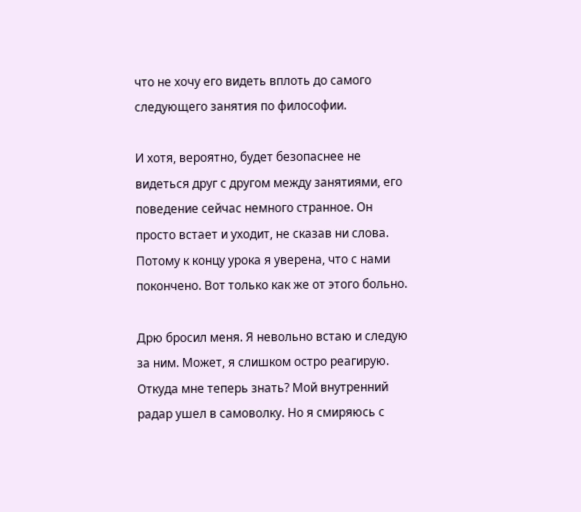что не хочу его видеть вплоть до самого следующего занятия по философии.

И хотя, вероятно, будет безопаснее не видеться друг с другом между занятиями, его поведение сейчас немного странное. Он просто встает и уходит, не сказав ни слова. Потому к концу урока я уверена, что с нами покончено. Вот только как же от этого больно.

Дрю бросил меня. Я невольно встаю и следую за ним. Может, я слишком остро реагирую. Откуда мне теперь знать? Мой внутренний радар ушел в самоволку. Но я смиряюсь с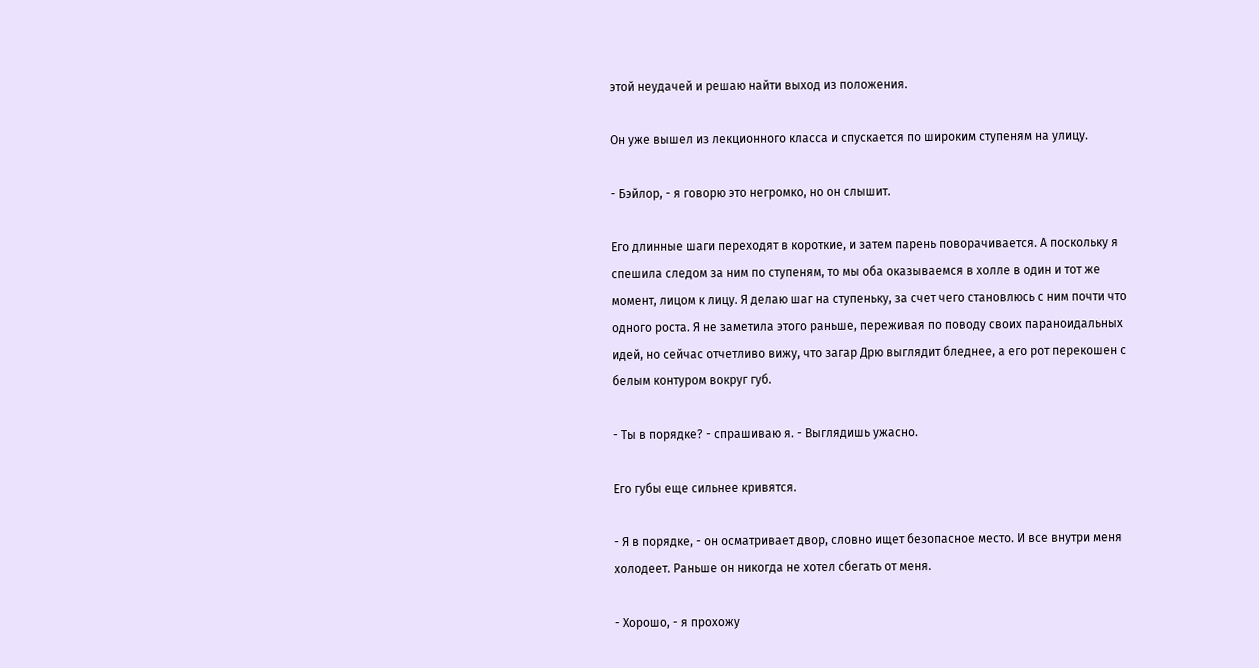этой неудачей и решаю найти выход из положения.

Он уже вышел из лекционного класса и спускается по широким ступеням на улицу.

- Бэйлор, - я говорю это негромко, но он слышит.

Его длинные шаги переходят в короткие, и затем парень поворачивается. А поскольку я спешила следом за ним по ступеням, то мы оба оказываемся в холле в один и тот же момент, лицом к лицу. Я делаю шаг на ступеньку, за счет чего становлюсь с ним почти что одного роста. Я не заметила этого раньше, переживая по поводу своих параноидальных идей, но сейчас отчетливо вижу, что загар Дрю выглядит бледнее, а его рот перекошен с белым контуром вокруг губ.

- Ты в порядке? - спрашиваю я. - Выглядишь ужасно.

Его губы еще сильнее кривятся.

- Я в порядке, - он осматривает двор, словно ищет безопасное место. И все внутри меня холодеет. Раньше он никогда не хотел сбегать от меня.

- Хорошо, - я прохожу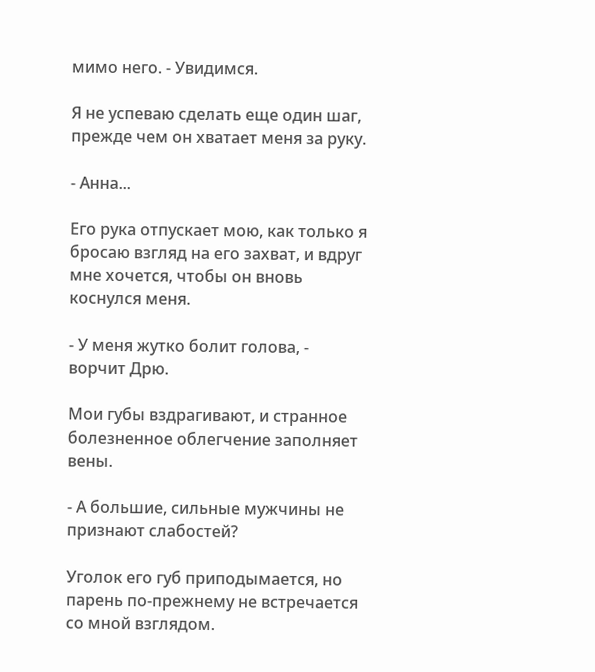мимо него. - Увидимся.

Я не успеваю сделать еще один шаг, прежде чем он хватает меня за руку.

- Анна...

Его рука отпускает мою, как только я бросаю взгляд на его захват, и вдруг мне хочется, чтобы он вновь коснулся меня.

- У меня жутко болит голова, - ворчит Дрю.

Мои губы вздрагивают, и странное болезненное облегчение заполняет вены.

- А большие, сильные мужчины не признают слабостей?

Уголок его губ приподымается, но парень по-прежнему не встречается со мной взглядом.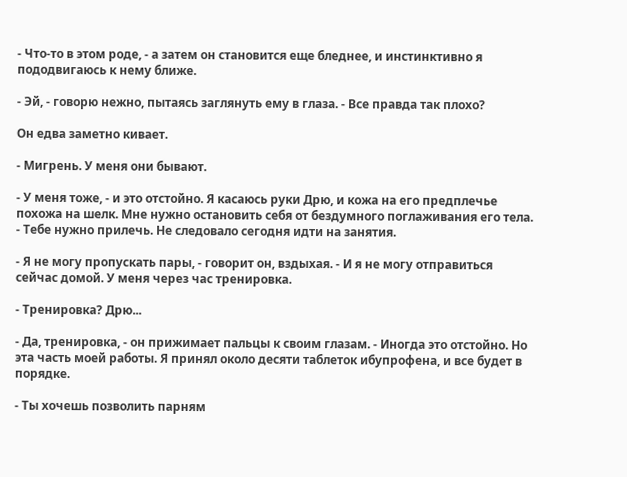- Что-то в этом роде, - а затем он становится еще бледнее, и инстинктивно я пододвигаюсь к нему ближе.

- Эй, - говорю нежно, пытаясь заглянуть ему в глаза. - Все правда так плохо?

Он едва заметно кивает.

- Мигрень. У меня они бывают.

- У меня тоже, - и это отстойно. Я касаюсь руки Дрю, и кожа на его предплечье похожа на шелк. Мне нужно остановить себя от бездумного поглаживания его тела. - Тебе нужно прилечь. Не следовало сегодня идти на занятия.

- Я не могу пропускать пары, - говорит он, вздыхая. - И я не могу отправиться сейчас домой. У меня через час тренировка.

- Тренировка? Дрю...

- Да, тренировка, - он прижимает пальцы к своим глазам. - Иногда это отстойно. Но эта часть моей работы. Я принял около десяти таблеток ибупрофена, и все будет в порядке.

- Ты хочешь позволить парням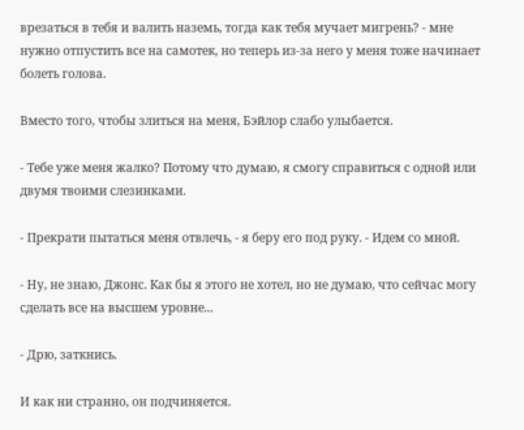врезаться в тебя и валить наземь, тогда как тебя мучает мигрень? - мне нужно отпустить все на самотек, но теперь из-за него у меня тоже начинает болеть голова.

Вместо того, чтобы злиться на меня, Бэйлор слабо улыбается.

- Тебе уже меня жалко? Потому что думаю, я смогу справиться с одной или двумя твоими слезинками.

- Прекрати пытаться меня отвлечь, - я беру его под руку. - Идем со мной.

- Ну, не знаю, Джонс. Как бы я этого не хотел, но не думаю, что сейчас могу сделать все на высшем уровне...

- Дрю, заткнись.

И как ни странно, он подчиняется.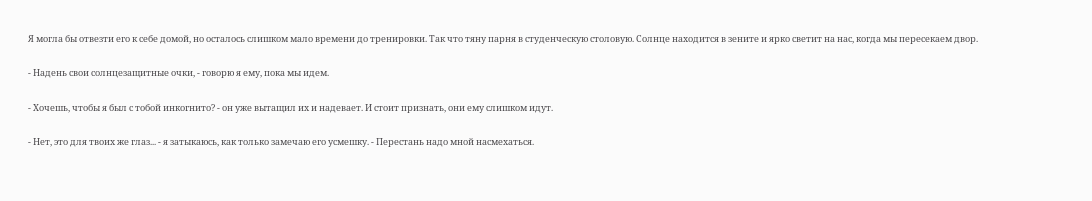Я могла бы отвезти его к себе домой, но осталось слишком мало времени до тренировки. Так что тяну парня в студенческую столовую. Солнце находится в зените и ярко светит на нас, когда мы пересекаем двор.

- Надень свои солнцезащитные очки, - говорю я ему, пока мы идем.

- Хочешь, чтобы я был с тобой инкогнито? - он уже вытащил их и надевает. И стоит признать, они ему слишком идут.

- Нет, это для твоих же глаз... - я затыкаюсь, как только замечаю его усмешку. - Перестань надо мной насмехаться.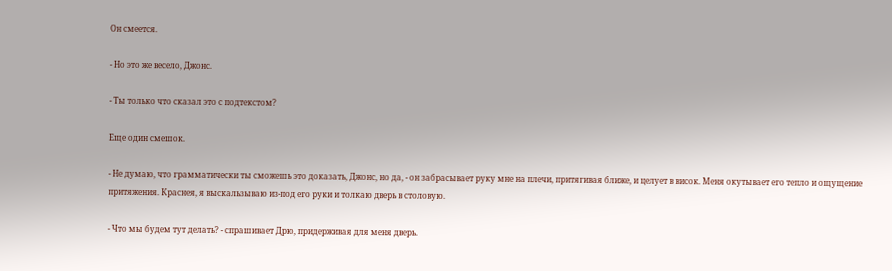Он смеется.

- Но это же весело, Джонс.

- Ты только что сказал это с подтекстом?

Еще один смешок.

- Не думаю, что грамматически ты сможешь это доказать, Джонс, но да, - он забрасывает руку мне на плечи, притягивая ближе, и целует в висок. Меня окутывает его тепло и ощущение притяжения. Краснея, я выскальзываю из-под его руки и толкаю дверь в столовую.

- Что мы будем тут делать? - спрашивает Дрю, придерживая для меня дверь.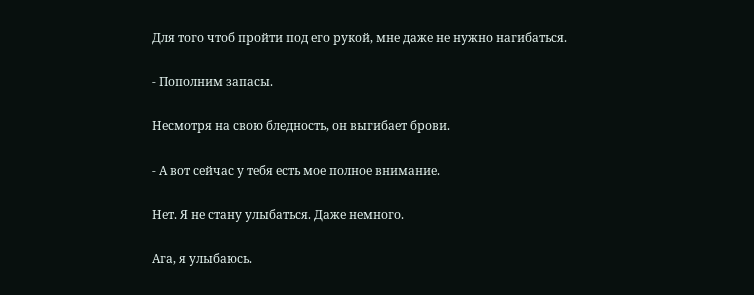Для того чтоб пройти под его рукой, мне даже не нужно нагибаться.

- Пополним запасы.

Несмотря на свою бледность, он выгибает брови.

- А вот сейчас у тебя есть мое полное внимание.

Нет. Я не стану улыбаться. Даже немного.

Ага, я улыбаюсь.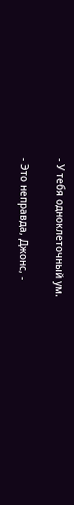- У тебя одноклеточный ум.

- Это неправда, Джонс, -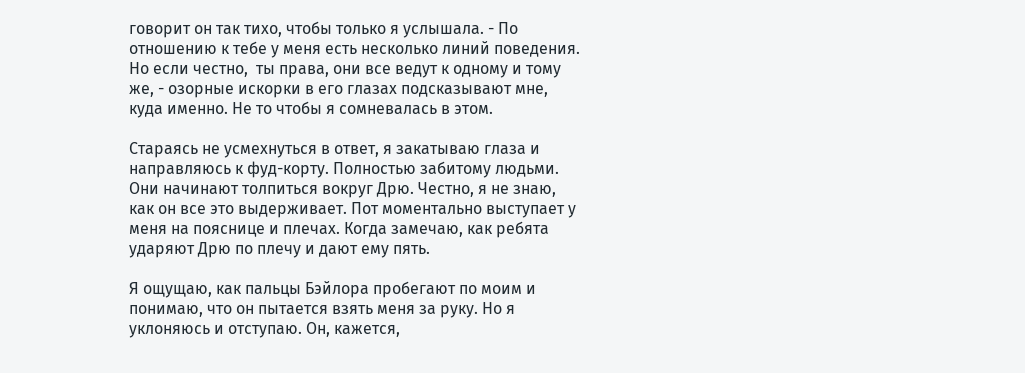говорит он так тихо, чтобы только я услышала. - По отношению к тебе у меня есть несколько линий поведения. Но если честно,  ты права, они все ведут к одному и тому же, - озорные искорки в его глазах подсказывают мне, куда именно. Не то чтобы я сомневалась в этом.

Стараясь не усмехнуться в ответ, я закатываю глаза и направляюсь к фуд-корту. Полностью забитому людьми. Они начинают толпиться вокруг Дрю. Честно, я не знаю, как он все это выдерживает. Пот моментально выступает у меня на пояснице и плечах. Когда замечаю, как ребята ударяют Дрю по плечу и дают ему пять.

Я ощущаю, как пальцы Бэйлора пробегают по моим и понимаю, что он пытается взять меня за руку. Но я уклоняюсь и отступаю. Он, кажется,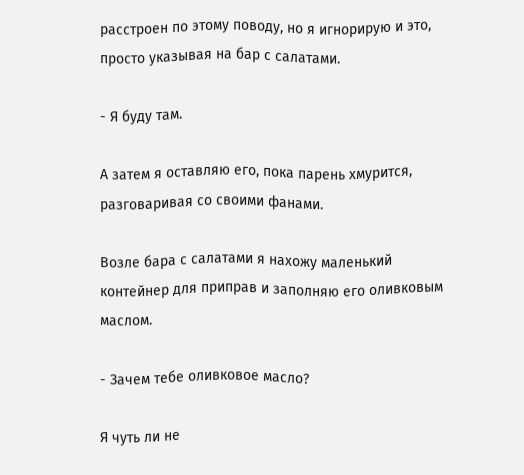расстроен по этому поводу, но я игнорирую и это, просто указывая на бар с салатами.

- Я буду там.

А затем я оставляю его, пока парень хмурится, разговаривая со своими фанами.

Возле бара с салатами я нахожу маленький контейнер для приправ и заполняю его оливковым маслом.

- Зачем тебе оливковое масло?

Я чуть ли не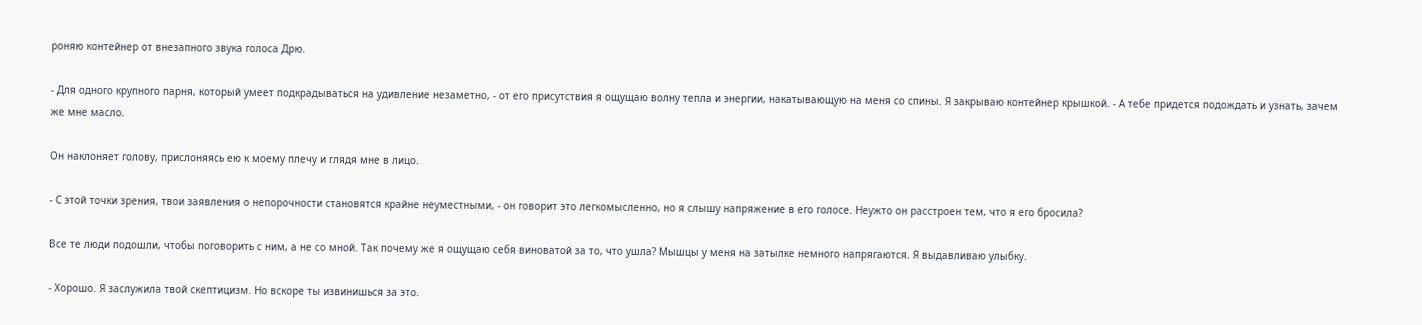роняю контейнер от внезапного звука голоса Дрю.

- Для одного крупного парня, который умеет подкрадываться на удивление незаметно, - от его присутствия я ощущаю волну тепла и энергии, накатывающую на меня со спины. Я закрываю контейнер крышкой. - А тебе придется подождать и узнать, зачем же мне масло.

Он наклоняет голову, прислоняясь ею к моему плечу и глядя мне в лицо.

- С этой точки зрения, твои заявления о непорочности становятся крайне неуместными, - он говорит это легкомысленно, но я слышу напряжение в его голосе. Неужто он расстроен тем, что я его бросила?

Все те люди подошли, чтобы поговорить с ним, а не со мной. Так почему же я ощущаю себя виноватой за то, что ушла? Мышцы у меня на затылке немного напрягаются. Я выдавливаю улыбку.

- Хорошо. Я заслужила твой скептицизм. Но вскоре ты извинишься за это.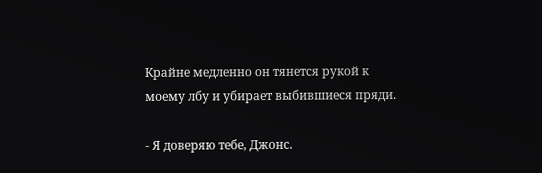Крайне медленно он тянется рукой к моему лбу и убирает выбившиеся пряди.

- Я доверяю тебе, Джонс.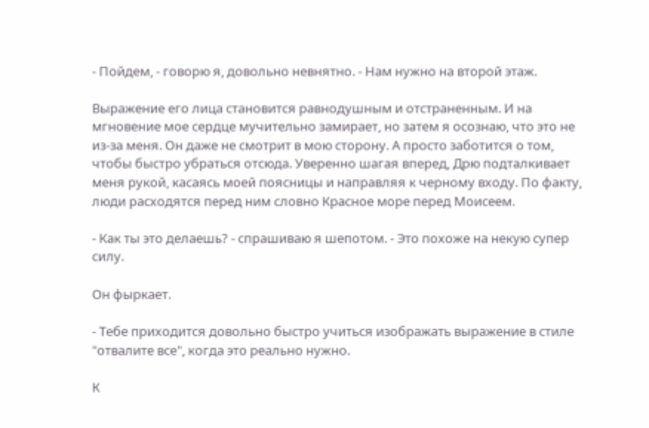- Пойдем, - говорю я, довольно невнятно. - Нам нужно на второй этаж.

Выражение его лица становится равнодушным и отстраненным. И на мгновение мое сердце мучительно замирает, но затем я осознаю, что это не из-за меня. Он даже не смотрит в мою сторону. А просто заботится о том, чтобы быстро убраться отсюда. Уверенно шагая вперед, Дрю подталкивает меня рукой, касаясь моей поясницы и направляя к черному входу. По факту, люди расходятся перед ним словно Красное море перед Моисеем.

- Как ты это делаешь? - спрашиваю я шепотом. - Это похоже на некую супер силу.

Он фыркает.

- Тебе приходится довольно быстро учиться изображать выражение в стиле "отвалите все", когда это реально нужно.

К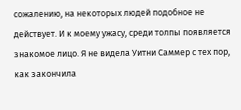сожалению, на некоторых людей подобное не действует. И к моему ужасу, среди толпы появляется знакомое лицо. Я не видела Уитни Саммер с тех пор, как закончила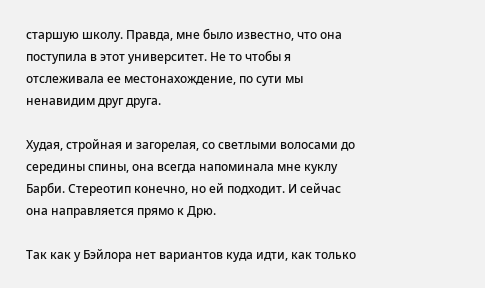старшую школу. Правда, мне было известно, что она поступила в этот университет. Не то чтобы я отслеживала ее местонахождение, по сути мы ненавидим друг друга.

Худая, стройная и загорелая, со светлыми волосами до середины спины, она всегда напоминала мне куклу Барби. Стереотип конечно, но ей подходит. И сейчас она направляется прямо к Дрю.

Так как у Бэйлора нет вариантов куда идти, как только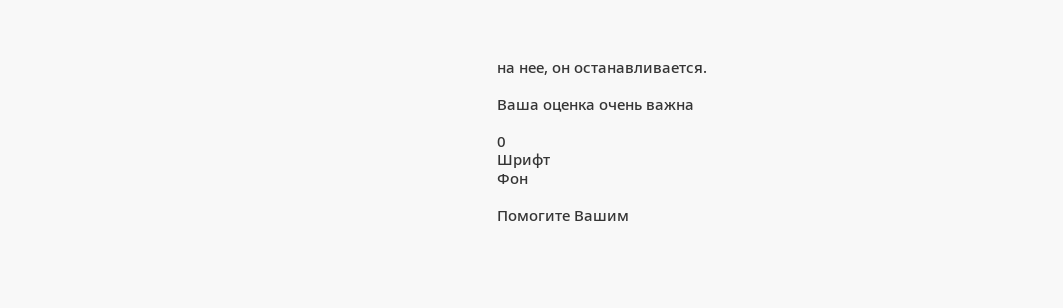на нее, он останавливается.

Ваша оценка очень важна

0
Шрифт
Фон

Помогите Вашим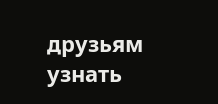друзьям узнать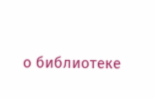о библиотеке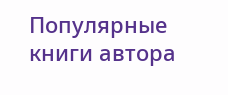Популярные книги автора